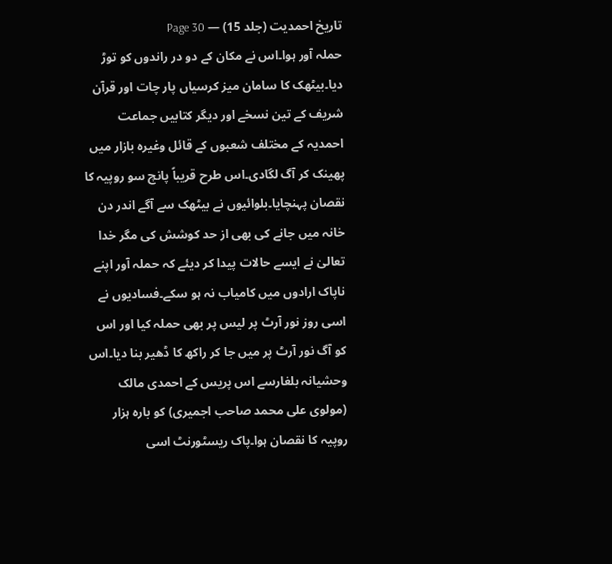تاریخ احمدیت (جلد 15) — Page 30
حملہ آور ہوا۔اس نے مکان کے دو در راندوں کو توڑ دیا۔بیٹھک کا سامان میز کرسیاں پار چات اور قرآن شریف کے تین نسخے اور دیگر کتابیں جماعت احمدیہ کے مختلف شعبوں کے قائل وغیرہ بازار میں پھینک کر آگ لگادی۔اس طرح قریباً پانچ سو روپیہ کا نقصان پہنچایا۔بلوائیوں نے بیٹھک سے آگے اندر دن خانہ میں جانے کی بھی از حد کوشش کی مگر خدا تعالیٰ نے ایسے حالات پیدا کر دیئے کہ حملہ آور اپنے ناپاک ارادوں میں کامیاب نہ ہو سکے۔فسادیوں نے اسی روز نور آرٹ پر لیس پر بھی حملہ کیا اور اس کو آگ نور آرٹ پر میں جا کر راکھ کا ڈھیر بنا دیا۔اس وحشیانہ بلغارسے اس پریس کے احمدی مالک (مولوی علی محمد صاحب اجمیری) کو بارہ ہزار روپیہ کا نقصان ہوا۔پاک ریسٹورنٹ اسی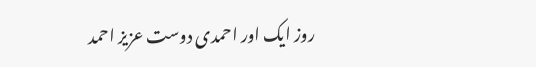روز ایک اور احمدی دوست عزیز احمد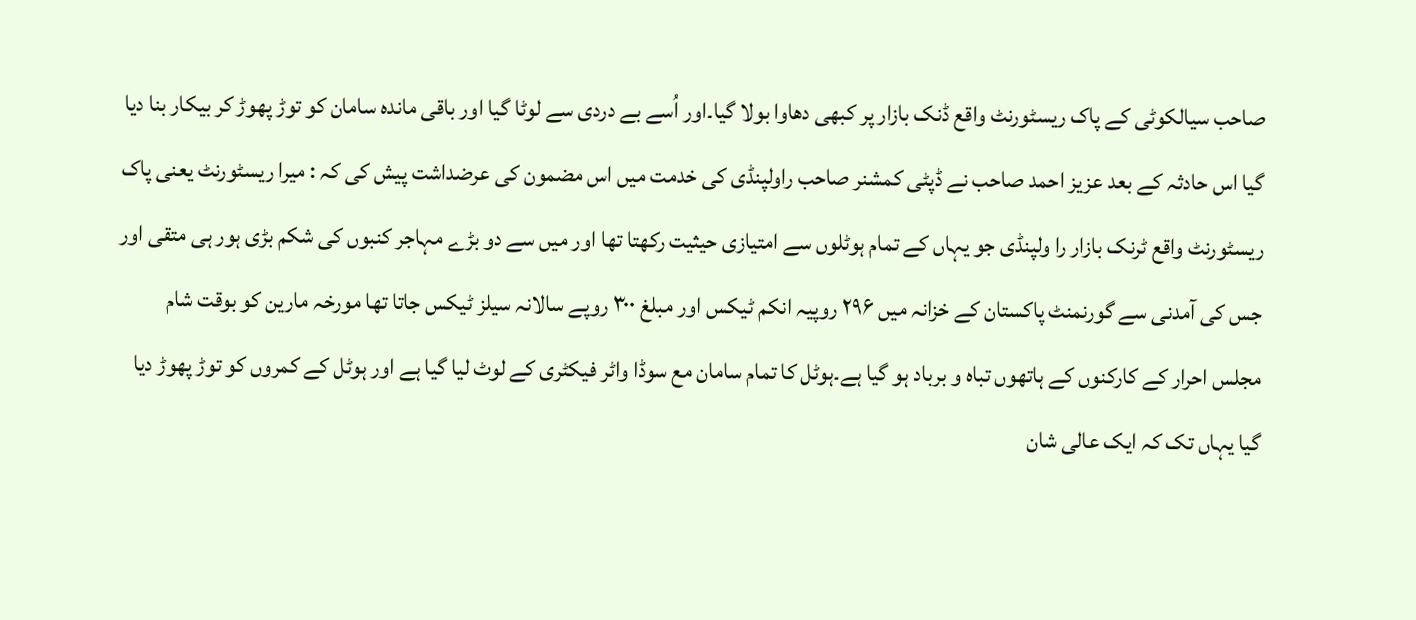صاحب سیالکوٹی کے پاک ریسٹورنٹ واقع ڈنک بازار پر کبھی دھاوا بولا گیا۔اور اُسے بے دردی سے لوٹا گیا اور باقی ماندہ سامان کو توڑ پھوڑ کر بیکار بنا دیا گیا اس حادثہ کے بعد عزیز احمد صاحب نے ڈپٹی کمشنر صاحب راولپنڈی کی خدمت میں اس مضمون کی عرضداشت پیش کی کہ : میرا ریسٹورنٹ یعنی پاک ریسٹورنٹ واقع ٹرنک بازار را ولپنڈی جو یہاں کے تمام ہوٹلوں سے امتیازی حیثیت رکھتا تھا اور میں سے دو بڑے مہاجر کنبوں کی شکم بڑی ہور ہی متقی اور جس کی آمدنی سے گورنمنٹ پاکستان کے خزانہ میں ۲۹۶ روپیہ انکم ٹیکس اور مبلغ ۳۰۰ روپے سالانہ سیلز ٹیکس جاتا تھا مورخہ مارین کو بوقت شام مجلس احرار کے کارکنوں کے ہاتھوں تباہ و برباد ہو گیا ہے۔ہوٹل کا تمام سامان مع سوڈا واٹر فیکٹری کے لوٹ لیا گیا ہے اور ہوٹل کے کمروں کو توڑ پھوڑ دیا گیا یہاں تک کہ ایک عالی شان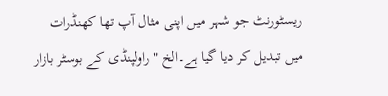ریسٹورنٹ جو شہر میں اپنی مثال آپ تھا کھنڈرات میں تبدیل کر دیا گیا ہے۔الخ " راولپنڈی کے بوسٹر بازار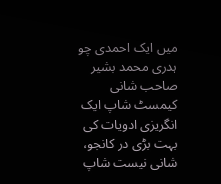میں ایک احمدی چو ہدری محمد بشیر صاحب شانی کیمسٹ شاپ ایک انگریزی ادویات کی بہت بڑی در کانجو، شانی نیست شاپ